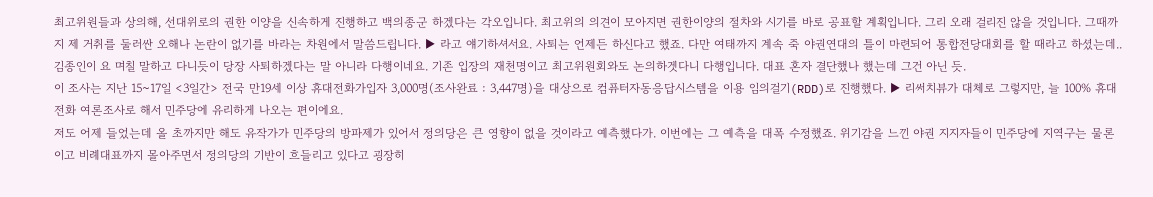최고위원들과 상의해, 선대위로의 권한 이양을 신속하게 진행하고 백의종군 하겠다는 각오입니다. 최고위의 의견이 모아지면 권한이양의 절차와 시기를 바로 공표할 계획입니다. 그리 오래 걸리진 않을 것입니다. 그때까지 제 거취를 둘러싼 오해나 논란이 없기를 바라는 차원에서 말씀드립니다. ▶ 라고 얘기하셔서요. 사퇴는 언제든 하신다고 했죠. 다만 여태까지 계속 죽 야권연대의 틀이 마련되어 통합전당대회를 할 때라고 하셨는데.. 김종인이 요 며칠 말하고 다니듯이 당장 사퇴하겠다는 말 아니라 다행이네요. 기존 입장의 재천명이고 최고위원회와도 논의하겟다니 다행입니다. 대표 혼자 결단했나 했는데 그건 아닌 듯.
이 조사는 지난 15~17일 <3일간> 전국 만19세 이상 휴대전화가입자 3,000명(조사완료 : 3,447명)을 대상으로 컴퓨터자동응답시스템을 이용 임의걸기(RDD)로 진행했다. ▶ 리써치뷰가 대체로 그렇지만, 늘 100% 휴대전화 여론조사로 해서 민주당에 유리하게 나오는 편이에요.
저도 어제 들었는데 올 초까지만 해도 유작가가 민주당의 방파제가 있어서 정의당은 큰 영향이 없을 것이라고 예측했다가. 이번에는 그 예측을 대폭 수정했죠. 위기감을 느낀 야권 지지자들이 민주당에 지역구는 물론이고 비례대표까지 몰아주면서 정의당의 기반이 흐들리고 있다고 굉장히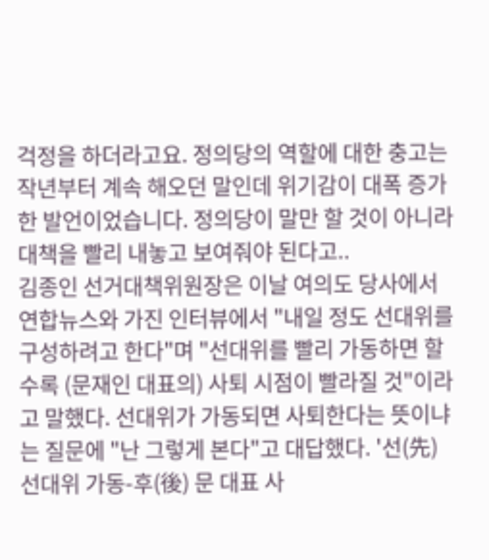걱정을 하더라고요. 정의당의 역할에 대한 충고는 작년부터 계속 해오던 말인데 위기감이 대폭 증가한 발언이었습니다. 정의당이 말만 할 것이 아니라 대책을 빨리 내놓고 보여줘야 된다고..
김종인 선거대책위원장은 이날 여의도 당사에서 연합뉴스와 가진 인터뷰에서 "내일 정도 선대위를 구성하려고 한다"며 "선대위를 빨리 가동하면 할수록 (문재인 대표의) 사퇴 시점이 빨라질 것"이라고 말했다. 선대위가 가동되면 사퇴한다는 뜻이냐는 질문에 "난 그렇게 본다"고 대답했다. '선(先) 선대위 가동-후(後) 문 대표 사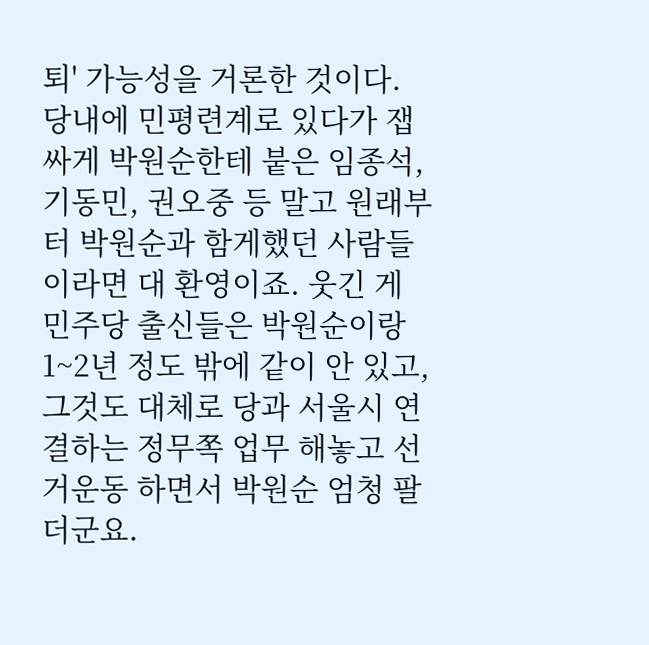퇴' 가능성을 거론한 것이다.
당내에 민평련계로 있다가 잽싸게 박원순한테 붙은 임종석, 기동민, 권오중 등 말고 원래부터 박원순과 함게했던 사람들이라면 대 환영이죠. 웃긴 게 민주당 출신들은 박원순이랑 1~2년 정도 밖에 같이 안 있고, 그것도 대체로 당과 서울시 연결하는 정무쪽 업무 해놓고 선거운동 하면서 박원순 엄청 팔더군요.